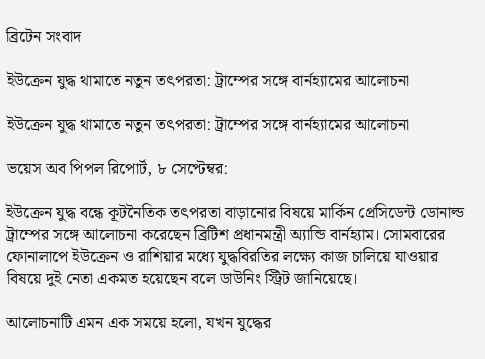ব্রিটেন সংবাদ

ইউক্রেন যুদ্ধ থামাতে নতুন তৎপরতা: ট্রাম্পের সঙ্গে বার্নহ্যামের আলোচনা

ইউক্রেন যুদ্ধ থামাতে নতুন তৎপরতা: ট্রাম্পের সঙ্গে বার্নহ্যামের আলোচনা

ভয়েস অব পিপল রিপোর্ট, ৮ সেপ্টেম্বর:

ইউক্রেন যুদ্ধ বন্ধে কূটনৈতিক তৎপরতা বাড়ানোর বিষয়ে মার্কিন প্রেসিডেন্ট ডোনাল্ড ট্রাম্পের সঙ্গে আলোচনা করেছেন ব্রিটিশ প্রধানমন্ত্রী অ্যান্ডি বার্নহ্যাম। সোমবারের ফোনালাপে ইউক্রেন ও রাশিয়ার মধ্যে যুদ্ধবিরতির লক্ষ্যে কাজ চালিয়ে যাওয়ার বিষয়ে দুই নেতা একমত হয়েছেন বলে ডাউনিং স্ট্রিট জানিয়েছে।

আলোচনাটি এমন এক সময়ে হলো, যখন যুদ্ধের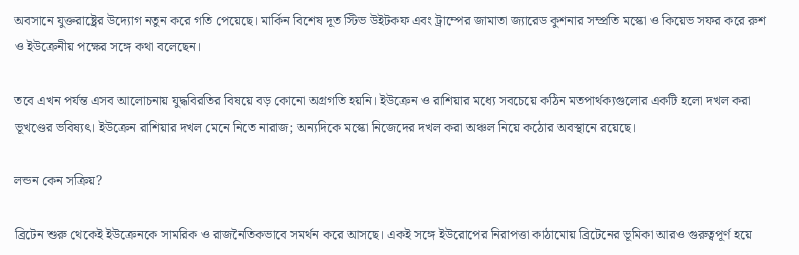অবসানে যুক্তরাষ্ট্রের উদ্যোগ নতুন করে গতি পেয়েছে। মার্কিন বিশেষ দূত স্টিভ উইটকফ এবং ট্রাম্পের জামাতা জ্যারেড কুশনার সম্প্রতি মস্কো ও কিয়েভ সফর করে রুশ ও ইউক্রেনীয় পক্ষের সঙ্গে কথা বলেছেন।

তবে এখন পর্যন্ত এসব আলোচনায় যুদ্ধবিরতির বিষয়ে বড় কোনো অগ্রগতি হয়নি। ইউক্রেন ও রাশিয়ার মধ্যে সবচেয়ে কঠিন মতপার্থক্যগুলোর একটি হলো দখল করা ভূখণ্ডের ভবিষ্যৎ। ইউক্রেন রাশিয়ার দখল মেনে নিতে নারাজ; অন্যদিকে মস্কো নিজেদের দখল করা অঞ্চল নিয়ে কঠোর অবস্থানে রয়েছে।

লন্ডন কেন সক্রিয়?

ব্রিটেন শুরু থেকেই ইউক্রেনকে সামরিক ও রাজনৈতিকভাবে সমর্থন করে আসছে। একই সঙ্গে ইউরোপের নিরাপত্তা কাঠামোয় ব্রিটেনের ভূমিকা আরও গুরুত্বপূর্ণ হয়ে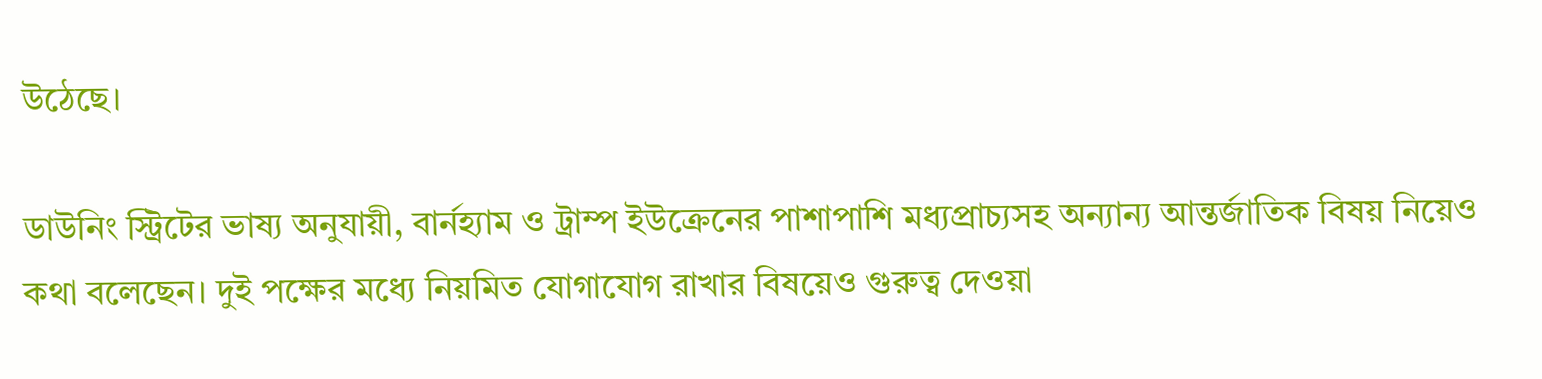উঠেছে।

ডাউনিং স্ট্রিটের ভাষ্য অনুযায়ী, বার্নহ্যাম ও ট্রাম্প ইউক্রেনের পাশাপাশি মধ্যপ্রাচ্যসহ অন্যান্য আন্তর্জাতিক বিষয় নিয়েও কথা বলেছেন। দুই পক্ষের মধ্যে নিয়মিত যোগাযোগ রাখার বিষয়েও গুরুত্ব দেওয়া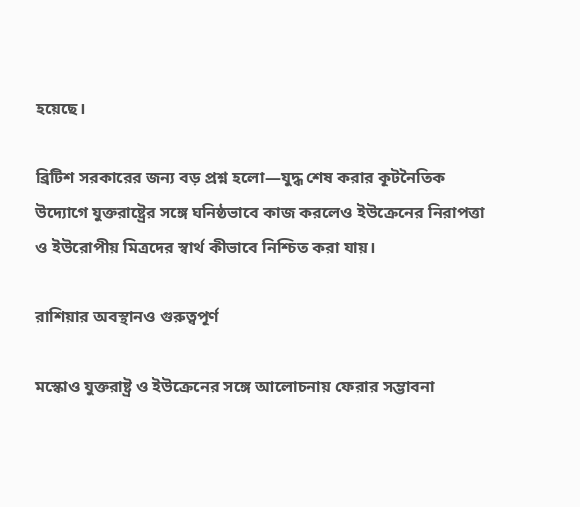হয়েছে।

ব্রিটিশ সরকারের জন্য বড় প্রশ্ন হলো—যুদ্ধ শেষ করার কূটনৈতিক উদ্যোগে যুক্তরাষ্ট্রের সঙ্গে ঘনিষ্ঠভাবে কাজ করলেও ইউক্রেনের নিরাপত্তা ও ইউরোপীয় মিত্রদের স্বার্থ কীভাবে নিশ্চিত করা যায়।

রাশিয়ার অবস্থানও গুরুত্বপূর্ণ

মস্কোও যুক্তরাষ্ট্র ও ইউক্রেনের সঙ্গে আলোচনায় ফেরার সম্ভাবনা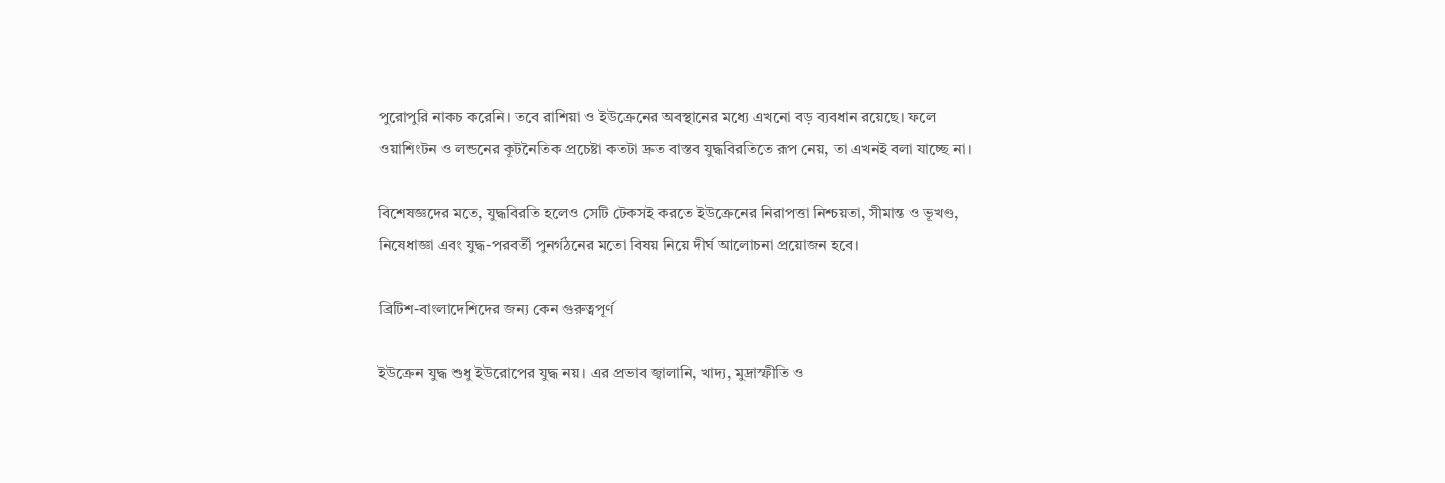পুরোপুরি নাকচ করেনি। তবে রাশিয়া ও ইউক্রেনের অবস্থানের মধ্যে এখনো বড় ব্যবধান রয়েছে। ফলে ওয়াশিংটন ও লন্ডনের কূটনৈতিক প্রচেষ্টা কতটা দ্রুত বাস্তব যুদ্ধবিরতিতে রূপ নেয়, তা এখনই বলা যাচ্ছে না।

বিশেষজ্ঞদের মতে, যুদ্ধবিরতি হলেও সেটি টেকসই করতে ইউক্রেনের নিরাপত্তা নিশ্চয়তা, সীমান্ত ও ভূখণ্ড, নিষেধাজ্ঞা এবং যুদ্ধ-পরবর্তী পুনর্গঠনের মতো বিষয় নিয়ে দীর্ঘ আলোচনা প্রয়োজন হবে।

ব্রিটিশ-বাংলাদেশিদের জন্য কেন গুরুত্বপূর্ণ

ইউক্রেন যুদ্ধ শুধু ইউরোপের যুদ্ধ নয়। এর প্রভাব জ্বালানি, খাদ্য, মুদ্রাস্ফীতি ও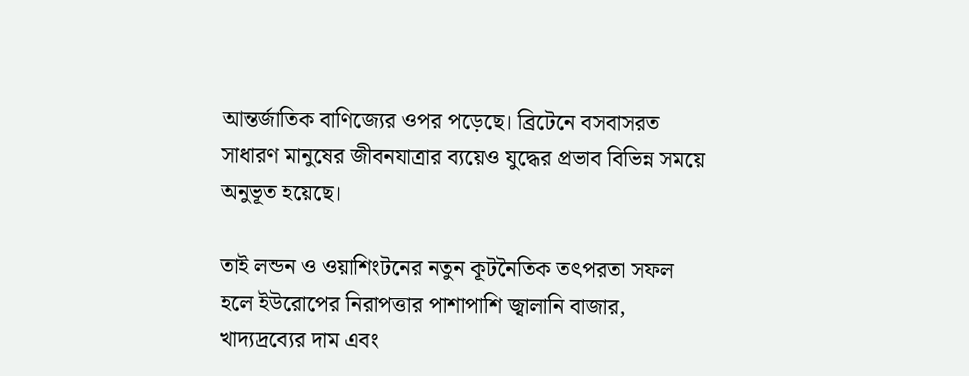আন্তর্জাতিক বাণিজ্যের ওপর পড়েছে। ব্রিটেনে বসবাসরত সাধারণ মানুষের জীবনযাত্রার ব্যয়েও যুদ্ধের প্রভাব বিভিন্ন সময়ে অনুভূত হয়েছে।

তাই লন্ডন ও ওয়াশিংটনের নতুন কূটনৈতিক তৎপরতা সফল হলে ইউরোপের নিরাপত্তার পাশাপাশি জ্বালানি বাজার, খাদ্যদ্রব্যের দাম এবং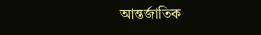আন্তর্জাতিক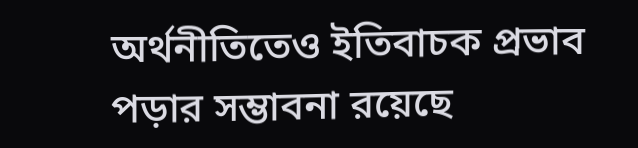অর্থনীতিতেও ইতিবাচক প্রভাব পড়ার সম্ভাবনা রয়েছে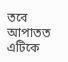তবে আপাতত এটিকে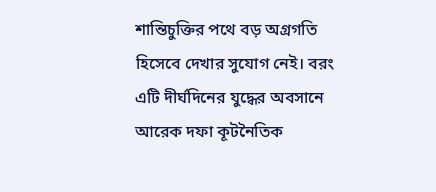শান্তিচুক্তির পথে বড় অগ্রগতি হিসেবে দেখার সুযোগ নেই। বরং এটি দীর্ঘদিনের যুদ্ধের অবসানে আরেক দফা কূটনৈতিক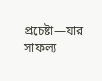প্রচেষ্টা—যার সাফল্য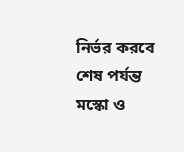নির্ভর করবে শেষ পর্যন্ত মস্কো ও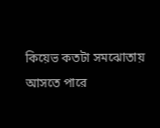কিয়েভ কতটা সমঝোতায় আসতে পারে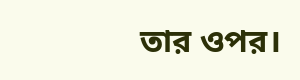তার ওপর।